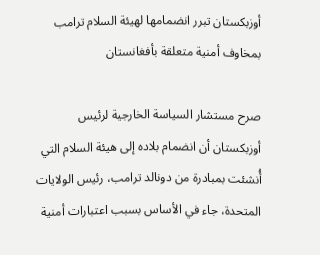أوزبكستان تبرر انضمامها لهيئة السلام ترامب بمخاوف أمنية متعلقة بأفغانستان

صرح مستشار السياسة الخارجية لرئيس أوزبكستان أن انضمام بلاده إلى هيئة السلام التي أُنشئت بمبادرة من دونالد ترامب، رئيس الولايات المتحدة، جاء في الأساس بسبب اعتبارات أمنية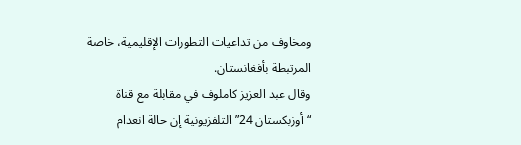ومخاوف من تداعيات التطورات الإقليمية، خاصة المرتبطة بأفغانستان.
وقال عبد العزيز كاملوف في مقابلة مع قناة “أوزبكستان 24” التلفزيونية إن حالة انعدام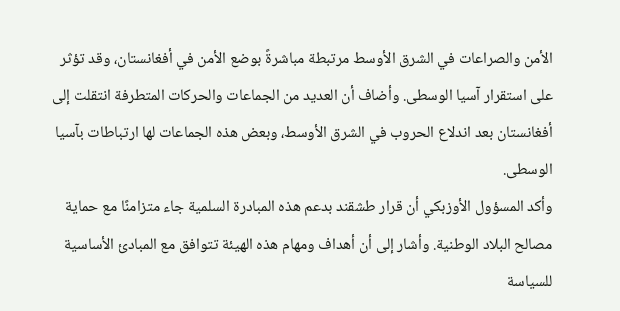الأمن والصراعات في الشرق الأوسط مرتبطة مباشرةً بوضع الأمن في أفغانستان، وقد تؤثر على استقرار آسيا الوسطى. وأضاف أن العديد من الجماعات والحركات المتطرفة انتقلت إلى أفغانستان بعد اندلاع الحروب في الشرق الأوسط، وبعض هذه الجماعات لها ارتباطات بآسيا الوسطى.
وأكد المسؤول الأوزبكي أن قرار طشقند بدعم هذه المبادرة السلمية جاء متزامنًا مع حماية مصالح البلاد الوطنية. وأشار إلى أن أهداف ومهام هذه الهيئة تتوافق مع المبادئ الأساسية للسياسة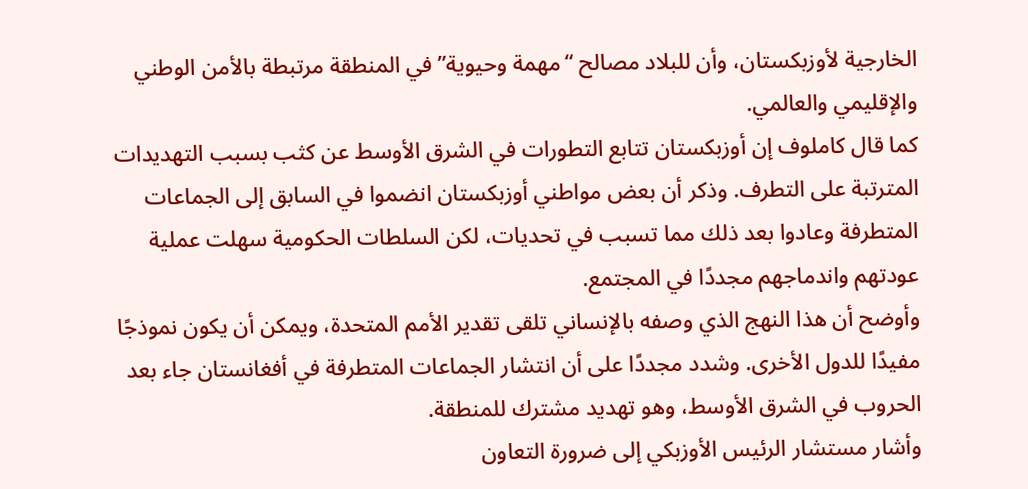الخارجية لأوزبكستان، وأن للبلاد مصالح “مهمة وحيوية” في المنطقة مرتبطة بالأمن الوطني والإقليمي والعالمي.
كما قال كاملوف إن أوزبكستان تتابع التطورات في الشرق الأوسط عن كثب بسبب التهديدات المترتبة على التطرف. وذكر أن بعض مواطني أوزبكستان انضموا في السابق إلى الجماعات المتطرفة وعادوا بعد ذلك مما تسبب في تحديات، لكن السلطات الحكومية سهلت عملية عودتهم واندماجهم مجددًا في المجتمع.
وأوضح أن هذا النهج الذي وصفه بالإنساني تلقى تقدير الأمم المتحدة، ويمكن أن يكون نموذجًا مفيدًا للدول الأخرى. وشدد مجددًا على أن انتشار الجماعات المتطرفة في أفغانستان جاء بعد الحروب في الشرق الأوسط، وهو تهديد مشترك للمنطقة.
وأشار مستشار الرئيس الأوزبكي إلى ضرورة التعاون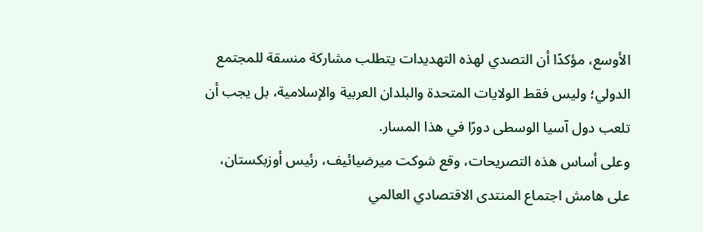الأوسع، مؤكدًا أن التصدي لهذه التهديدات يتطلب مشاركة منسقة للمجتمع الدولي؛ وليس فقط الولايات المتحدة والبلدان العربية والإسلامية، بل يجب أن تلعب دول آسيا الوسطى دورًا في هذا المسار.
وعلى أساس هذه التصريحات، وقع شوكت ميرضيائيف، رئيس أوزبكستان، على هامش اجتماع المنتدى الاقتصادي العالمي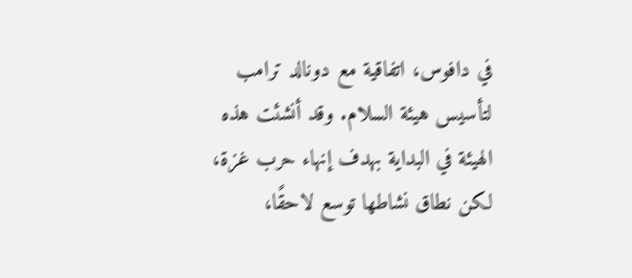في دافوس، اتفاقية مع دونالد ترامب لتأسيس هيئة السلام. وقد أنشئت هذه الهيئة في البداية بهدف إنهاء حرب غزة، لكن نطاق نشاطها توسع لاحقًا،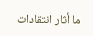ما أثار انتقادات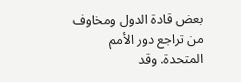بعض قادة الدول ومخاوف من تراجع دور الأمم المتحدة. وقد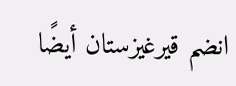انضم قيرغيزستان أيضًا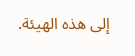إلى هذه الهيئة.